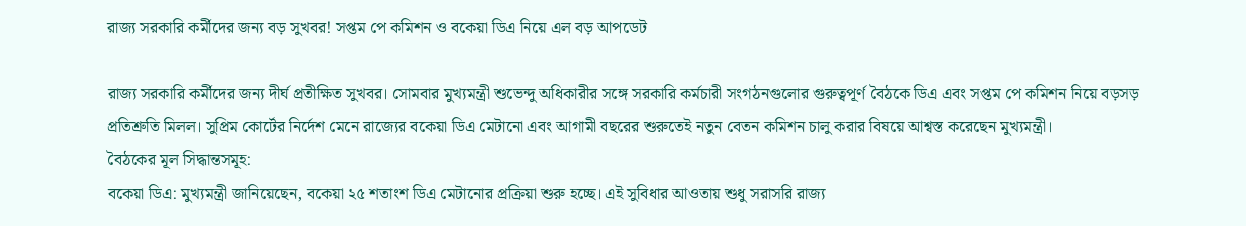রাজ্য সরকারি কর্মীদের জন্য বড় সুখবর! সপ্তম পে কমিশন ও বকেয়া ডিএ নিয়ে এল বড় আপডেট

রাজ্য সরকারি কর্মীদের জন্য দীর্ঘ প্রতীক্ষিত সুখবর। সোমবার মুখ্যমন্ত্রী শুভেন্দু অধিকারীর সঙ্গে সরকারি কর্মচারী সংগঠনগুলোর গুরুত্বপূর্ণ বৈঠকে ডিএ এবং সপ্তম পে কমিশন নিয়ে বড়সড় প্রতিশ্রুতি মিলল। সুপ্রিম কোর্টের নির্দেশ মেনে রাজ্যের বকেয়া ডিএ মেটানো এবং আগামী বছরের শুরুতেই নতুন বেতন কমিশন চালু করার বিষয়ে আশ্বস্ত করেছেন মুখ্যমন্ত্রী।
বৈঠকের মূল সিদ্ধান্তসমূহ:
বকেয়া ডিএ: মুখ্যমন্ত্রী জানিয়েছেন, বকেয়া ২৫ শতাংশ ডিএ মেটানোর প্রক্রিয়া শুরু হচ্ছে। এই সুবিধার আওতায় শুধু সরাসরি রাজ্য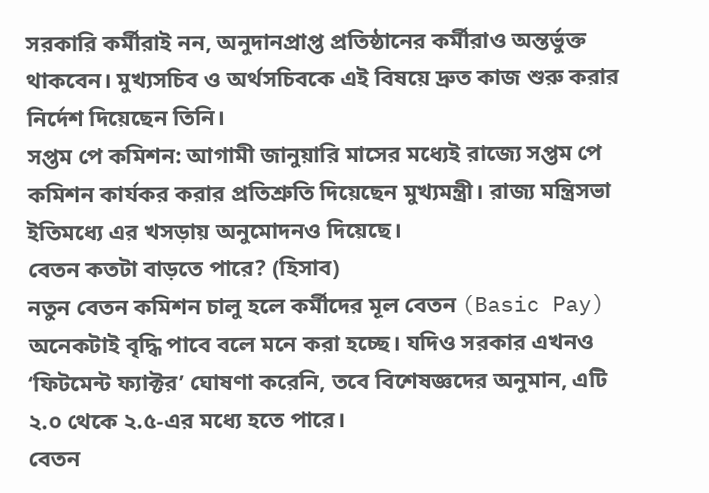সরকারি কর্মীরাই নন, অনুদানপ্রাপ্ত প্রতিষ্ঠানের কর্মীরাও অন্তর্ভুক্ত থাকবেন। মুখ্যসচিব ও অর্থসচিবকে এই বিষয়ে দ্রুত কাজ শুরু করার নির্দেশ দিয়েছেন তিনি।
সপ্তম পে কমিশন: আগামী জানুয়ারি মাসের মধ্যেই রাজ্যে সপ্তম পে কমিশন কার্যকর করার প্রতিশ্রুতি দিয়েছেন মুখ্যমন্ত্রী। রাজ্য মন্ত্রিসভা ইতিমধ্যে এর খসড়ায় অনুমোদনও দিয়েছে।
বেতন কতটা বাড়তে পারে? (হিসাব)
নতুন বেতন কমিশন চালু হলে কর্মীদের মূল বেতন (Basic Pay) অনেকটাই বৃদ্ধি পাবে বলে মনে করা হচ্ছে। যদিও সরকার এখনও ‘ফিটমেন্ট ফ্যাক্টর’ ঘোষণা করেনি, তবে বিশেষজ্ঞদের অনুমান, এটি ২.০ থেকে ২.৫-এর মধ্যে হতে পারে।
বেতন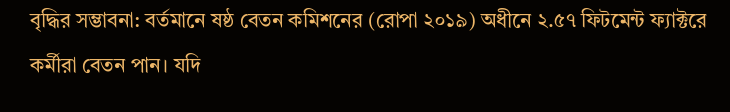বৃদ্ধির সম্ভাবনা: বর্তমানে ষষ্ঠ বেতন কমিশনের (রোপা ২০১৯) অধীনে ২.৫৭ ফিটমেন্ট ফ্যাক্টরে কর্মীরা বেতন পান। যদি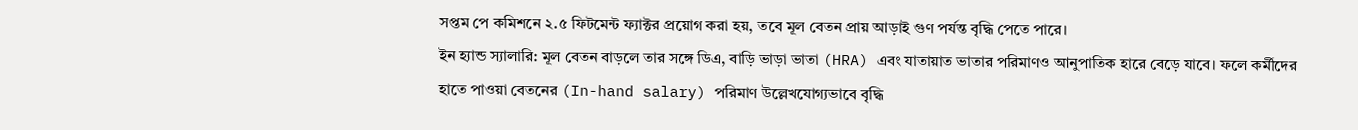সপ্তম পে কমিশনে ২.৫ ফিটমেন্ট ফ্যাক্টর প্রয়োগ করা হয়, তবে মূল বেতন প্রায় আড়াই গুণ পর্যন্ত বৃদ্ধি পেতে পারে।
ইন হ্যান্ড স্যালারি: মূল বেতন বাড়লে তার সঙ্গে ডিএ, বাড়ি ভাড়া ভাতা (HRA) এবং যাতায়াত ভাতার পরিমাণও আনুপাতিক হারে বেড়ে যাবে। ফলে কর্মীদের হাতে পাওয়া বেতনের (In-hand salary) পরিমাণ উল্লেখযোগ্যভাবে বৃদ্ধি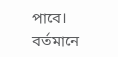পাবে।
বর্তমানে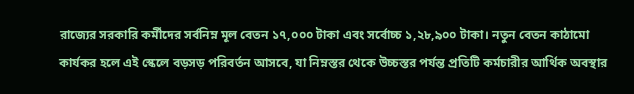রাজ্যের সরকারি কর্মীদের সর্বনিম্ন মূল বেতন ১৭,০০০ টাকা এবং সর্বোচ্চ ১,২৮,৯০০ টাকা। নতুন বেতন কাঠামো কার্যকর হলে এই স্কেলে বড়সড় পরিবর্তন আসবে, যা নিম্নস্তর থেকে উচ্চস্তর পর্যন্ত প্রতিটি কর্মচারীর আর্থিক অবস্থার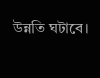উন্নতি ঘটাবে।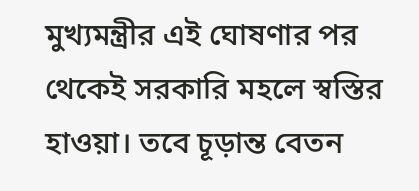মুখ্যমন্ত্রীর এই ঘোষণার পর থেকেই সরকারি মহলে স্বস্তির হাওয়া। তবে চূড়ান্ত বেতন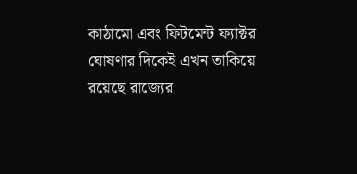কাঠামো এবং ফিটমেন্ট ফ্যাক্টর ঘোষণার দিকেই এখন তাকিয়ে রয়েছে রাজ্যের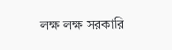লক্ষ লক্ষ সরকারি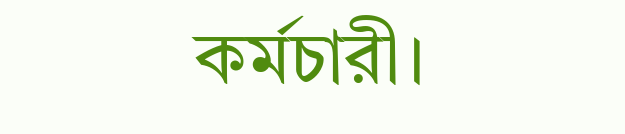কর্মচারী।